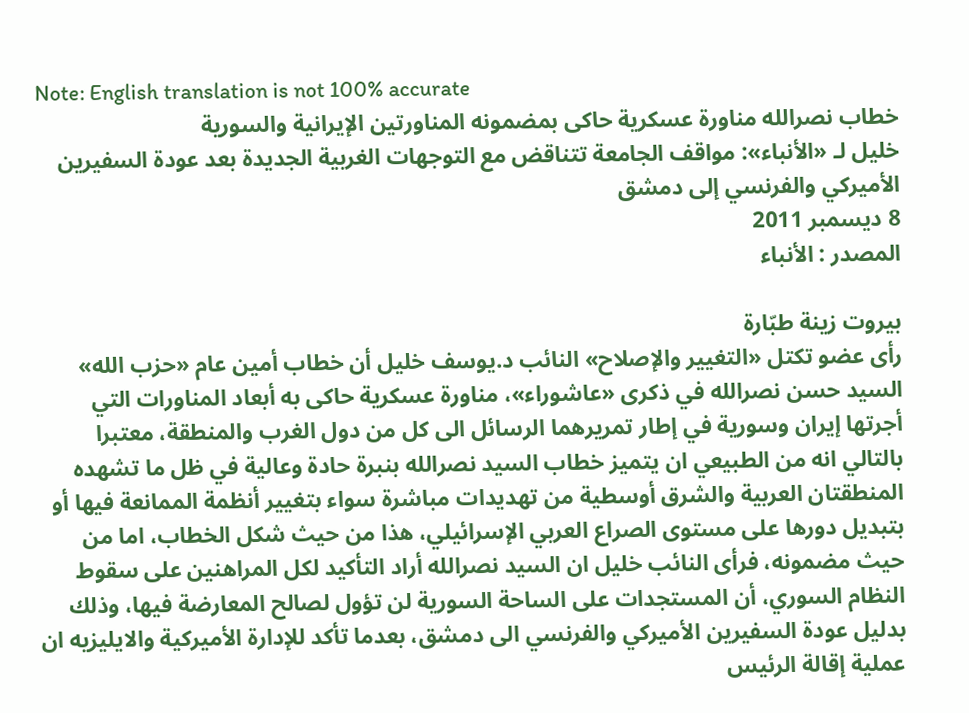Note: English translation is not 100% accurate
خطاب نصرالله مناورة عسكرية حاكى بمضمونه المناورتين الإيرانية والسورية
خليل لـ «الأنباء»: مواقف الجامعة تتناقض مع التوجهات الغربية الجديدة بعد عودة السفيرين الأميركي والفرنسي إلى دمشق
8 ديسمبر 2011
المصدر : الأنباء

بيروت زينة طبّارة
رأى عضو تكتل «التغيير والإصلاح» النائب د.يوسف خليل أن خطاب أمين عام «حزب الله» السيد حسن نصرالله في ذكرى «عاشوراء»، مناورة عسكرية حاكى به أبعاد المناورات التي أجرتها إيران وسورية في إطار تمريرهما الرسائل الى كل من دول الغرب والمنطقة، معتبرا بالتالي انه من الطبيعي ان يتميز خطاب السيد نصرالله بنبرة حادة وعالية في ظل ما تشهده المنطقتان العربية والشرق أوسطية من تهديدات مباشرة سواء بتغيير أنظمة الممانعة فيها أو بتبديل دورها على مستوى الصراع العربي الإسرائيلي، هذا من حيث شكل الخطاب، اما من حيث مضمونه، فرأى النائب خليل ان السيد نصرالله أراد التأكيد لكل المراهنين على سقوط النظام السوري، أن المستجدات على الساحة السورية لن تؤول لصالح المعارضة فيها، وذلك بدليل عودة السفيرين الأميركي والفرنسي الى دمشق، بعدما تأكد للإدارة الأميركية والايليزيه ان عملية إقالة الرئيس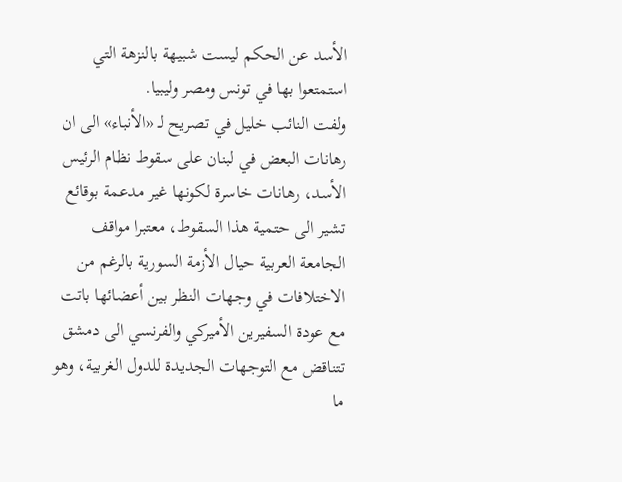الأسد عن الحكم ليست شبيهة بالنزهة التي استمتعوا بها في تونس ومصر وليبيا.
ولفت النائب خليل في تصريح لـ «الأنباء» الى ان رهانات البعض في لبنان على سقوط نظام الرئيس الأسد، رهانات خاسرة لكونها غير مدعمة بوقائع تشير الى حتمية هذا السقوط، معتبرا مواقف الجامعة العربية حيال الأزمة السورية بالرغم من الاختلافات في وجهات النظر بين أعضائها باتت مع عودة السفيرين الأميركي والفرنسي الى دمشق تتناقض مع التوجهات الجديدة للدول الغربية، وهو ما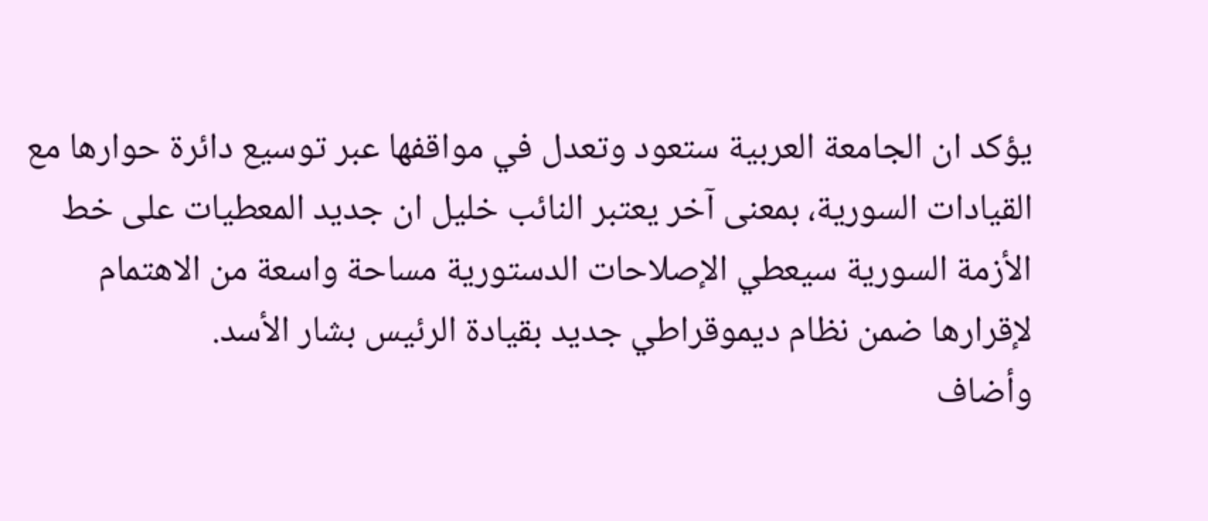يؤكد ان الجامعة العربية ستعود وتعدل في مواقفها عبر توسيع دائرة حوارها مع القيادات السورية، بمعنى آخر يعتبر النائب خليل ان جديد المعطيات على خط الأزمة السورية سيعطي الإصلاحات الدستورية مساحة واسعة من الاهتمام لإقرارها ضمن نظام ديموقراطي جديد بقيادة الرئيس بشار الأسد.
وأضاف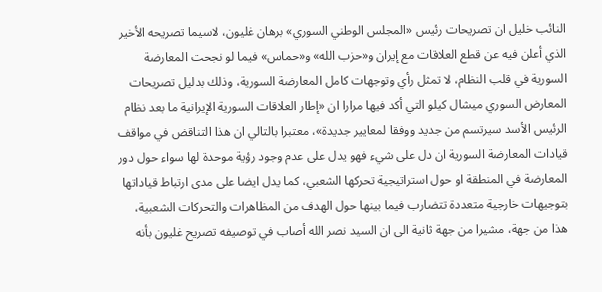النائب خليل ان تصريحات رئيس «المجلس الوطني السوري» برهان غليون، لاسيما تصريحه الأخير الذي أعلن فيه عن قطع العلاقات مع إيران و«حزب الله» و«حماس» فيما لو نجحت المعارضة السورية في قلب النظام، لا تمثل رأي وتوجهات كامل المعارضة السورية، وذلك بدليل تصريحات المعارض السوري ميشال كيلو التي أكد فيها مرارا ان «إطار العلاقات السورية الإيرانية ما بعد نظام الرئيس الأسد سيرتسم من جديد ووفقا لمعايير جديدة»، معتبرا بالتالي ان هذا التناقض في مواقف قيادات المعارضة السورية ان دل على شيء فهو يدل على عدم وجود رؤية موحدة لها سواء حول دور المعارضة في المنطقة او حول استراتيجية تحركها الشعبي، كما يدل ايضا على مدى ارتباط قياداتها بتوجيهات خارجية متعددة تتضارب فيما بينها حول الهدف من المظاهرات والتحركات الشعبية، هذا من جهة، مشيرا من جهة ثانية الى ان السيد نصر الله أصاب في توصيفه تصريح غليون بأنه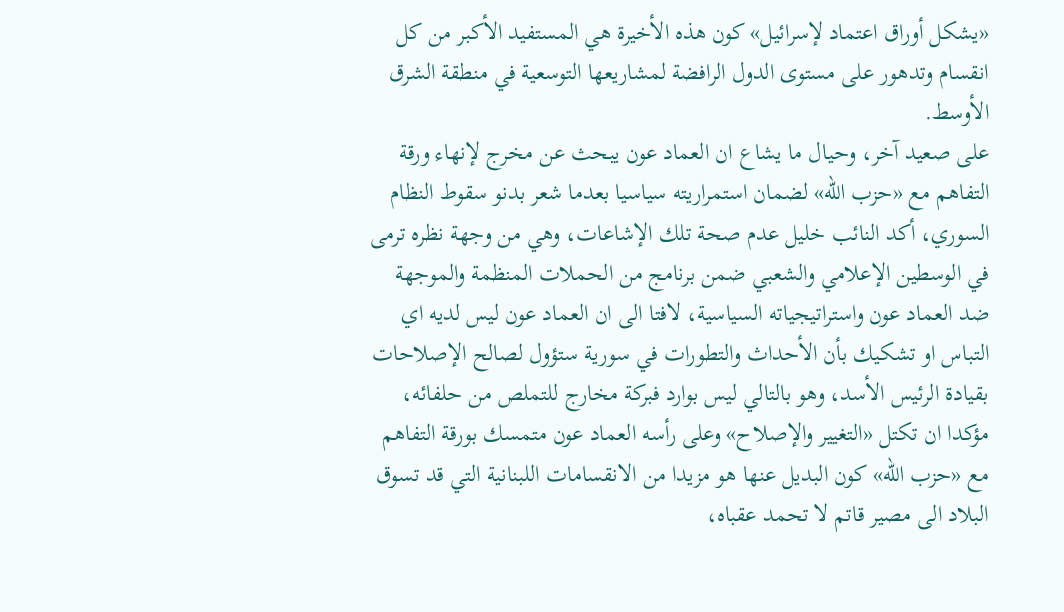«يشكل أوراق اعتماد لإسرائيل» كون هذه الأخيرة هي المستفيد الأكبر من كل انقسام وتدهور على مستوى الدول الرافضة لمشاريعها التوسعية في منطقة الشرق الأوسط.
على صعيد آخر، وحيال ما يشاع ان العماد عون يبحث عن مخرج لإنهاء ورقة التفاهم مع «حزب الله» لضمان استمراريته سياسيا بعدما شعر بدنو سقوط النظام السوري، أكد النائب خليل عدم صحة تلك الإشاعات، وهي من وجهة نظره ترمى في الوسطين الإعلامي والشعبي ضمن برنامج من الحملات المنظمة والموجهة ضد العماد عون واستراتيجياته السياسية، لافتا الى ان العماد عون ليس لديه اي التباس او تشكيك بأن الأحداث والتطورات في سورية ستؤول لصالح الإصلاحات بقيادة الرئيس الأسد، وهو بالتالي ليس بوارد فبركة مخارج للتملص من حلفائه، مؤكدا ان تكتل «التغيير والإصلاح» وعلى رأسه العماد عون متمسك بورقة التفاهم مع «حزب الله» كون البديل عنها هو مزيدا من الانقسامات اللبنانية التي قد تسوق البلاد الى مصير قاتم لا تحمد عقباه،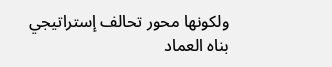ولكونها محور تحالف إستراتيجي بناه العماد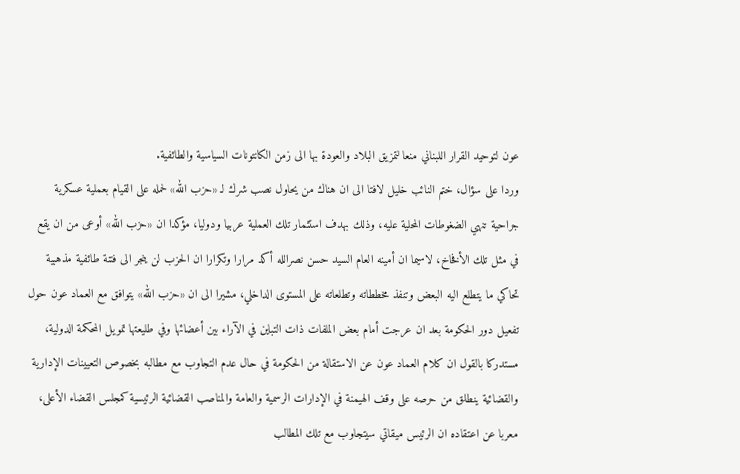عون لتوحيد القرار اللبناني منعا لتمزيق البلاد والعودة بها الى زمن الكانتونات السياسية والطائفية.
وردا على سؤال، ختم النائب خليل لافتا الى ان هناك من يحاول نصب شرك لـ «حزب الله» لحمله على القيام بعملية عسكرية جراحية تنهي الضغوطات المحلية عليه، وذلك بهدف استثمار تلك العملية عربيا ودوليا، مؤكدا ان «حزب الله» أوعى من ان يقع في مثل تلك الأفخاخ، لاسيما ان أمينه العام السيد حسن نصرالله أكد مرارا وتكرارا ان الحزب لن ينجر الى فتنة طائفية مذهبية تحاكي ما يتطلع اليه البعض وتنفذ مخططاته وتطلعاته على المستوى الداخلي، مشيرا الى ان «حزب الله» يتوافق مع العماد عون حول تفعيل دور الحكومة بعد ان عرجت أمام بعض الملفات ذات التباين في الآراء بين أعضائها وفي طليعتها تمويل المحكمة الدولية، مستدركا بالقول ان كلام العماد عون عن الاستقالة من الحكومة في حال عدم التجاوب مع مطالبه بخصوص التعيينات الإدارية والقضائية ينطلق من حرصه على وقف الهيمنة في الإدارات الرسمية والعامة والمناصب القضائية الرئيسية كمجلس القضاء الأعلى، معربا عن اعتقاده ان الرئيس ميقاتي سيتجاوب مع تلك المطالب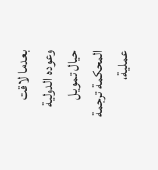بعدما لاقت وعوده الدولية حيال تمويل المحكمة ترجمة عملية،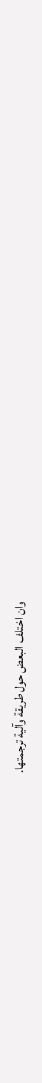وان اختلف البعض حول طريقة وآلية ترجمتها.